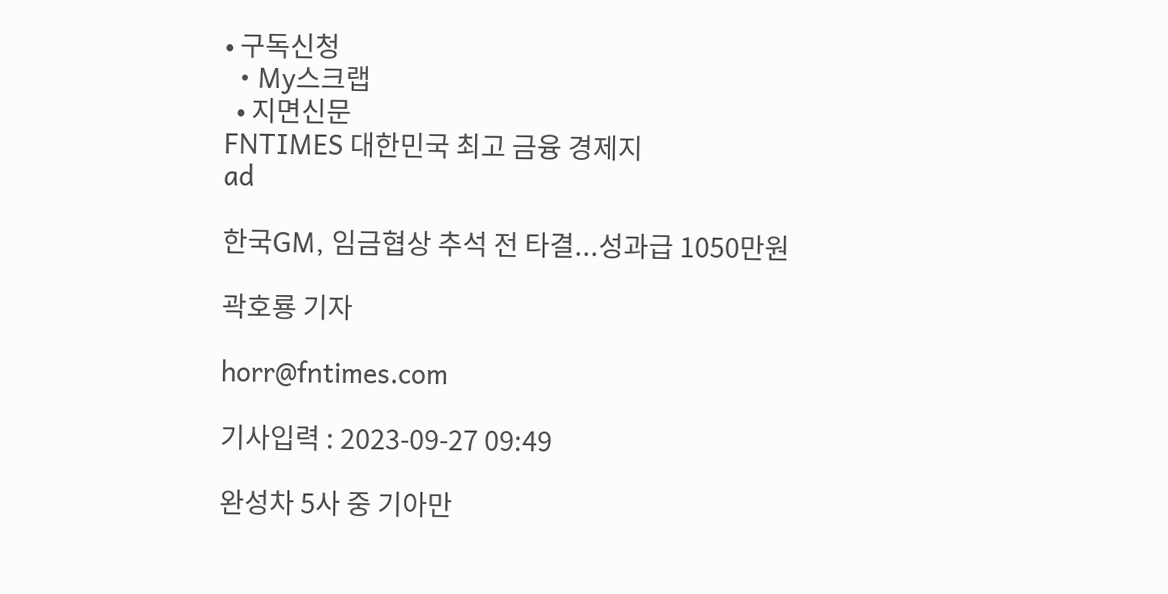• 구독신청
  • My스크랩
  • 지면신문
FNTIMES 대한민국 최고 금융 경제지
ad

한국GM, 임금협상 추석 전 타결...성과급 1050만원

곽호룡 기자

horr@fntimes.com

기사입력 : 2023-09-27 09:49

완성차 5사 중 기아만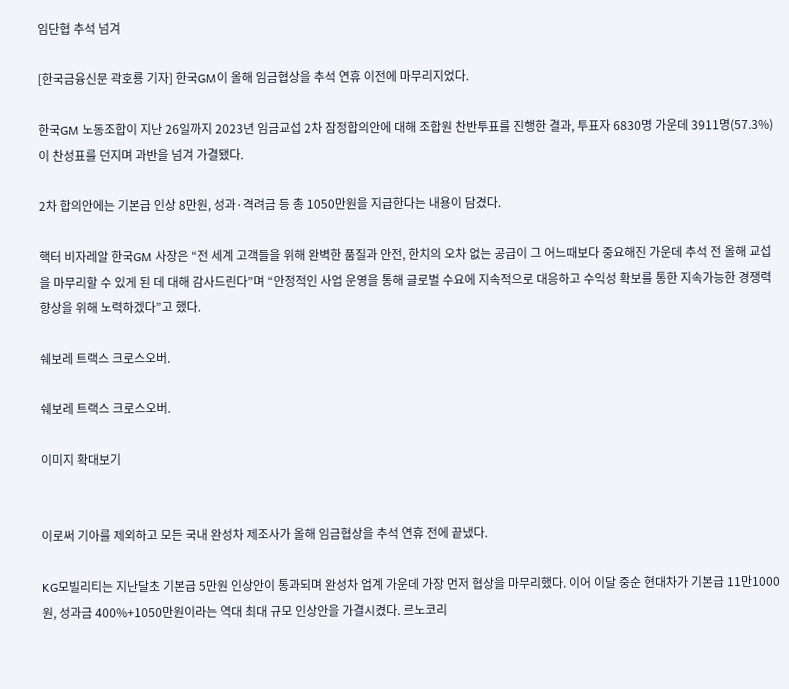임단협 추석 넘겨

[한국금융신문 곽호룡 기자] 한국GM이 올해 임금협상을 추석 연휴 이전에 마무리지었다.

한국GM 노동조합이 지난 26일까지 2023년 임금교섭 2차 잠정합의안에 대해 조합원 찬반투표를 진행한 결과, 투표자 6830명 가운데 3911명(57.3%)이 찬성표를 던지며 과반을 넘겨 가결됐다.

2차 합의안에는 기본급 인상 8만원, 성과·격려금 등 총 1050만원을 지급한다는 내용이 담겼다.

핵터 비자레알 한국GM 사장은 “전 세계 고객들을 위해 완벽한 품질과 안전, 한치의 오차 없는 공급이 그 어느때보다 중요해진 가운데 추석 전 올해 교섭을 마무리할 수 있게 된 데 대해 감사드린다”며 “안정적인 사업 운영을 통해 글로벌 수요에 지속적으로 대응하고 수익성 확보를 통한 지속가능한 경쟁력 향상을 위해 노력하겠다”고 했다.

쉐보레 트랙스 크로스오버.

쉐보레 트랙스 크로스오버.

이미지 확대보기


이로써 기아를 제외하고 모든 국내 완성차 제조사가 올해 임금협상을 추석 연휴 전에 끝냈다.

KG모빌리티는 지난달초 기본급 5만원 인상안이 통과되며 완성차 업계 가운데 가장 먼저 협상을 마무리했다. 이어 이달 중순 현대차가 기본급 11만1000원, 성과금 400%+1050만원이라는 역대 최대 규모 인상안을 가결시켰다. 르노코리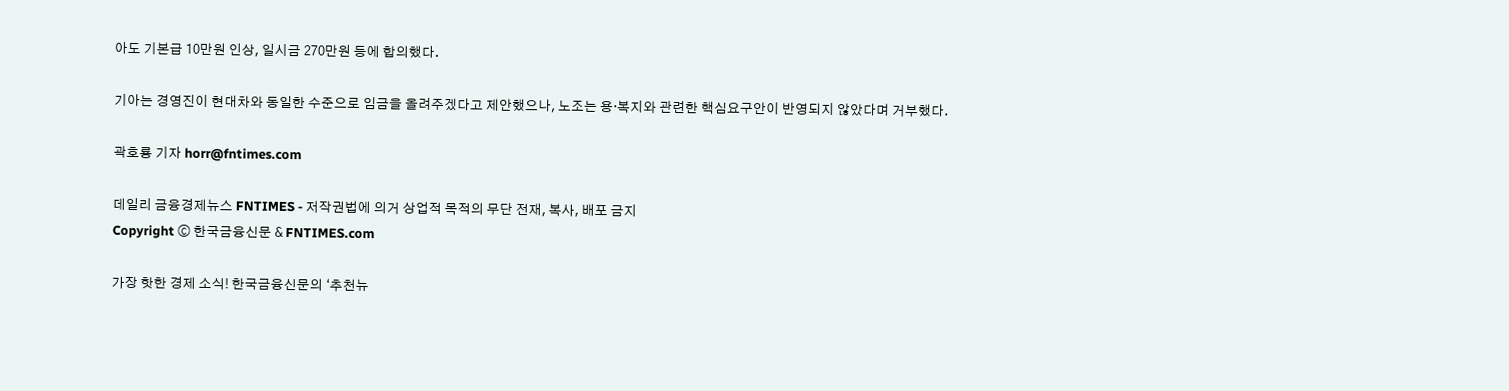아도 기본급 10만원 인상, 일시금 270만원 등에 합의했다.

기아는 경영진이 현대차와 동일한 수준으로 임금을 올려주겠다고 제안했으나, 노조는 용·복지와 관련한 핵심요구안이 반영되지 않았다며 거부했다.

곽호룡 기자 horr@fntimes.com

데일리 금융경제뉴스 FNTIMES - 저작권법에 의거 상업적 목적의 무단 전재, 복사, 배포 금지
Copyright ⓒ 한국금융신문 & FNTIMES.com

가장 핫한 경제 소식! 한국금융신문의 ‘추천뉴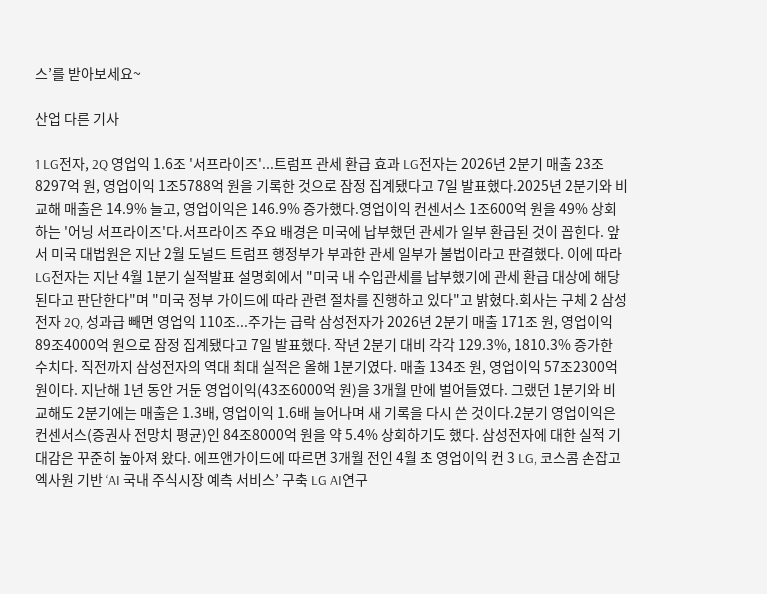스’를 받아보세요~

산업 다른 기사

1 LG전자, 2Q 영업익 1.6조 '서프라이즈'...트럼프 관세 환급 효과 LG전자는 2026년 2분기 매출 23조8297억 원, 영업이익 1조5788억 원을 기록한 것으로 잠정 집계됐다고 7일 발표했다.2025년 2분기와 비교해 매출은 14.9% 늘고, 영업이익은 146.9% 증가했다.영업이익 컨센서스 1조600억 원을 49% 상회하는 '어닝 서프라이즈'다.서프라이즈 주요 배경은 미국에 납부했던 관세가 일부 환급된 것이 꼽힌다. 앞서 미국 대법원은 지난 2월 도널드 트럼프 행정부가 부과한 관세 일부가 불법이라고 판결했다. 이에 따라 LG전자는 지난 4월 1분기 실적발표 설명회에서 "미국 내 수입관세를 납부했기에 관세 환급 대상에 해당된다고 판단한다"며 "미국 정부 가이드에 따라 관련 절차를 진행하고 있다"고 밝혔다.회사는 구체 2 삼성전자 2Q, 성과급 빼면 영업익 110조...주가는 급락 삼성전자가 2026년 2분기 매출 171조 원, 영업이익 89조4000억 원으로 잠정 집계됐다고 7일 발표했다. 작년 2분기 대비 각각 129.3%, 1810.3% 증가한 수치다. 직전까지 삼성전자의 역대 최대 실적은 올해 1분기였다. 매출 134조 원, 영업이익 57조2300억 원이다. 지난해 1년 동안 거둔 영업이익(43조6000억 원)을 3개월 만에 벌어들였다. 그랬던 1분기와 비교해도 2분기에는 매출은 1.3배, 영업이익 1.6배 늘어나며 새 기록을 다시 쓴 것이다.2분기 영업이익은 컨센서스(증권사 전망치 평균)인 84조8000억 원을 약 5.4% 상회하기도 했다. 삼성전자에 대한 실적 기대감은 꾸준히 높아져 왔다. 에프앤가이드에 따르면 3개월 전인 4월 초 영업이익 컨 3 LG, 코스콤 손잡고 엑사원 기반 ‘AI 국내 주식시장 예측 서비스’ 구축 LG AI연구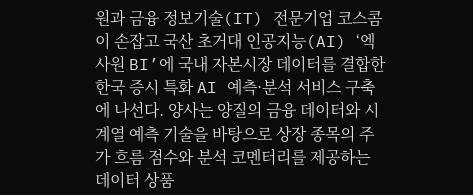원과 금융 정보기술(IT) 전문기업 코스콤이 손잡고 국산 초거대 인공지능(AI) ‘엑사원 BI’에 국내 자본시장 데이터를 결합한 한국 증시 특화 AI 예측·분석 서비스 구축에 나선다. 양사는 양질의 금융 데이터와 시계열 예측 기술을 바탕으로 상장 종목의 주가 흐름 점수와 분석 코멘터리를 제공하는 데이터 상품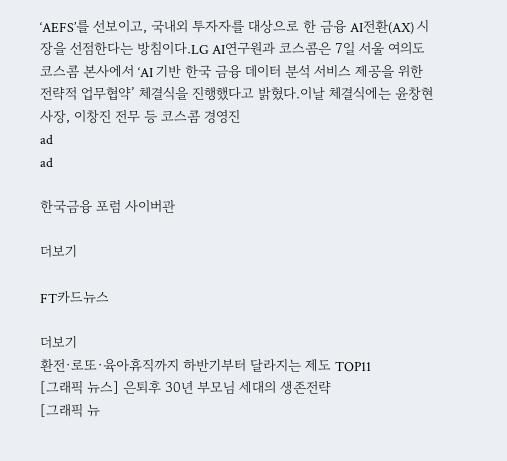‘AEFS’를 선보이고, 국내외 투자자를 대상으로 한 금융 AI전환(AX) 시장을 선점한다는 방침이다.LG AI연구원과 코스콤은 7일 서울 여의도 코스콤 본사에서 ‘AI 기반 한국 금융 데이터 분석 서비스 제공을 위한 전략적 업무협약’ 체결식을 진행했다고 밝혔다.이날 체결식에는 윤창현 사장, 이창진 전무 등 코스콤 경영진
ad
ad

한국금융 포럼 사이버관

더보기

FT카드뉴스

더보기
환전·로또·육아휴직까지 하반기부터 달라지는 제도 TOP11
[그래픽 뉴스] 은퇴후 30년 부모님 세대의 생존전략
[그래픽 뉴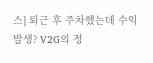스] 퇴근 후 주차했는데 수익 발생? V2G의 정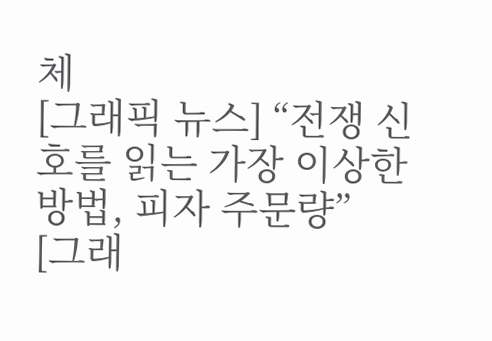체
[그래픽 뉴스] “전쟁 신호를 읽는 가장 이상한 방법, 피자 주문량”
[그래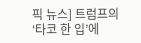픽 뉴스] 트럼프의 ‘타코 한 입’에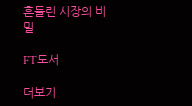흔들린 시장의 비밀

FT도서

더보기